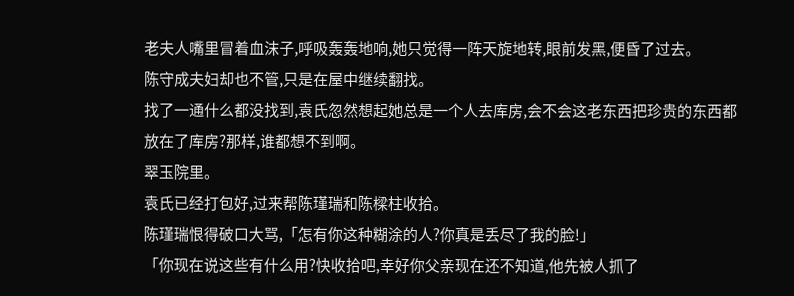老夫人嘴里冒着血沫子,呼吸轰轰地响,她只觉得一阵天旋地转,眼前发黑,便昏了过去。
陈守成夫妇却也不管,只是在屋中继续翻找。
找了一通什么都没找到,袁氏忽然想起她总是一个人去库房,会不会这老东西把珍贵的东西都放在了库房?那样,谁都想不到啊。
翠玉院里。
袁氏已经打包好,过来帮陈瑾瑞和陈樑柱收拾。
陈瑾瑞恨得破口大骂,「怎有你这种糊涂的人?你真是丢尽了我的脸!」
「你现在说这些有什么用?快收拾吧,幸好你父亲现在还不知道,他先被人抓了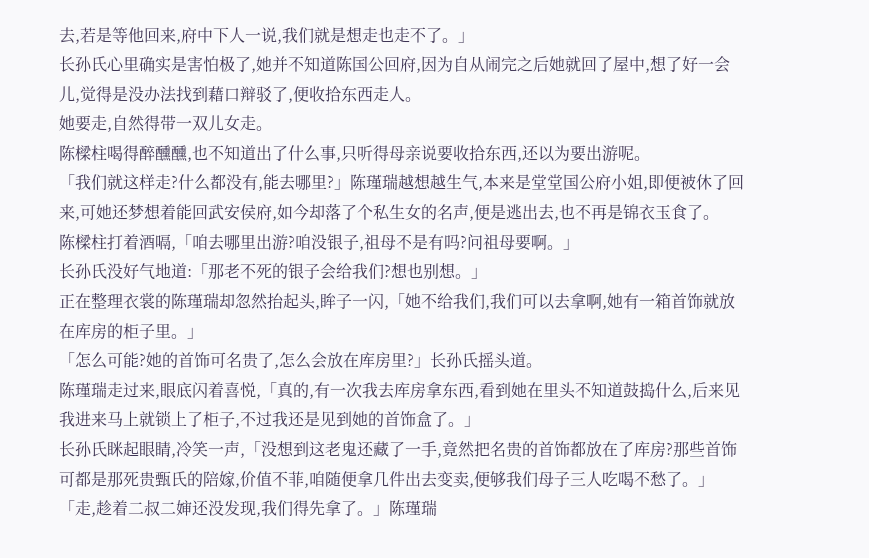去,若是等他回来,府中下人一说,我们就是想走也走不了。」
长孙氏心里确实是害怕极了,她并不知道陈国公回府,因为自从闹完之后她就回了屋中,想了好一会儿,觉得是没办法找到藉口辩驳了,便收拾东西走人。
她要走,自然得带一双儿女走。
陈樑柱喝得醉醺醺,也不知道出了什么事,只听得母亲说要收拾东西,还以为要出游呢。
「我们就这样走?什么都没有,能去哪里?」陈瑾瑞越想越生气,本来是堂堂国公府小姐,即便被休了回来,可她还梦想着能回武安侯府,如今却落了个私生女的名声,便是逃出去,也不再是锦衣玉食了。
陈樑柱打着酒嗝,「咱去哪里出游?咱没银子,祖母不是有吗?问祖母要啊。」
长孙氏没好气地道:「那老不死的银子会给我们?想也别想。」
正在整理衣裳的陈瑾瑞却忽然抬起头,眸子一闪,「她不给我们,我们可以去拿啊,她有一箱首饰就放在库房的柜子里。」
「怎么可能?她的首饰可名贵了,怎么会放在库房里?」长孙氏摇头道。
陈瑾瑞走过来,眼底闪着喜悦,「真的,有一次我去库房拿东西,看到她在里头不知道鼓捣什么,后来见我进来马上就锁上了柜子,不过我还是见到她的首饰盒了。」
长孙氏眯起眼睛,冷笑一声,「没想到这老鬼还藏了一手,竟然把名贵的首饰都放在了库房?那些首饰可都是那死贵甄氏的陪嫁,价值不菲,咱随便拿几件出去变卖,便够我们母子三人吃喝不愁了。」
「走,趁着二叔二婶还没发现,我们得先拿了。」陈瑾瑞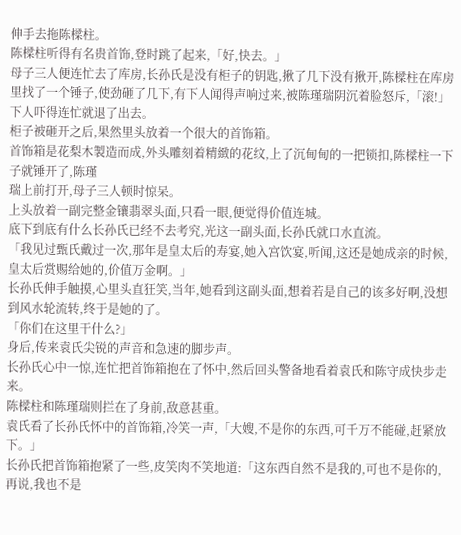伸手去拖陈樑柱。
陈樑柱听得有名贵首饰,登时跳了起来,「好,快去。」
母子三人便连忙去了库房,长孙氏是没有柜子的钥匙,揪了几下没有揪开,陈樑柱在库房里找了一个锤子,使劲砸了几下,有下人闻得声响过来,被陈瑾瑞阴沉着脸怒斥,「滚!」
下人吓得连忙就退了出去。
柜子被砸开之后,果然里头放着一个很大的首饰箱。
首饰箱是花梨木製造而成,外头雕刻着精緻的花纹,上了沉甸甸的一把锁扣,陈樑柱一下子就锤开了,陈瑾
瑞上前打开,母子三人顿时惊呆。
上头放着一副完整金镶翡翠头面,只看一眼,便觉得价值连城。
底下到底有什么长孙氏已经不去考究,光这一副头面,长孙氏就口水直流。
「我见过甄氏戴过一次,那年是皇太后的寿宴,她入宫饮宴,听闻,这还是她成亲的时候,皇太后赏赐给她的,价值万金啊。」
长孙氏伸手触摸,心里头直狂笑,当年,她看到这副头面,想着若是自己的该多好啊,没想到风水轮流转,终于是她的了。
「你们在这里干什么?」
身后,传来袁氏尖锐的声音和急速的脚步声。
长孙氏心中一惊,连忙把首饰箱抱在了怀中,然后回头警备地看着袁氏和陈守成快步走来。
陈樑柱和陈瑾瑞则拦在了身前,敌意甚重。
袁氏看了长孙氏怀中的首饰箱,冷笑一声,「大嫂,不是你的东西,可千万不能碰,赶紧放下。」
长孙氏把首饰箱抱紧了一些,皮笑肉不笑地道:「这东西自然不是我的,可也不是你的,再说,我也不是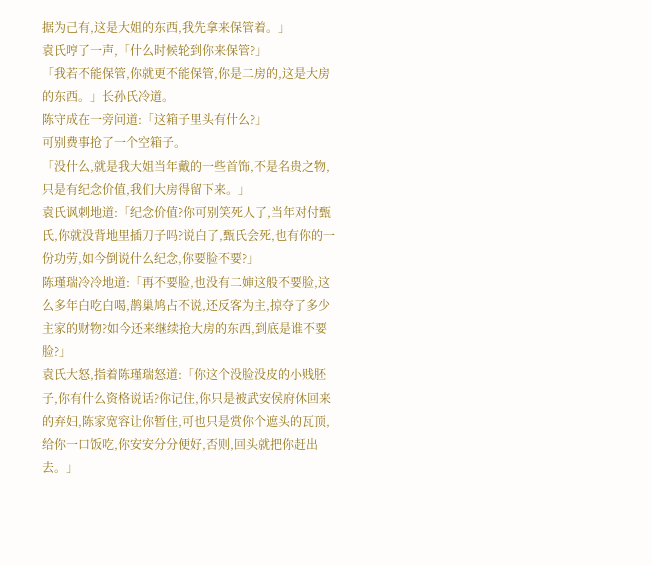据为己有,这是大姐的东西,我先拿来保管着。」
袁氏哼了一声,「什么时候轮到你来保管?」
「我若不能保管,你就更不能保管,你是二房的,这是大房的东西。」长孙氏冷道。
陈守成在一旁问道:「这箱子里头有什么?」
可别费事抢了一个空箱子。
「没什么,就是我大姐当年戴的一些首饰,不是名贵之物,只是有纪念价值,我们大房得留下来。」
袁氏讽刺地道:「纪念价值?你可别笑死人了,当年对付甄氏,你就没背地里插刀子吗?说白了,甄氏会死,也有你的一份功劳,如今倒说什么纪念,你要脸不要?」
陈瑾瑞冷冷地道:「再不要脸,也没有二婶这般不要脸,这么多年白吃白喝,鹊巢鸠占不说,还反客为主,掠夺了多少主家的财物?如今还来继续抢大房的东西,到底是谁不要脸?」
袁氏大怒,指着陈瑾瑞怒道:「你这个没脸没皮的小贱胚子,你有什么资格说话?你记住,你只是被武安侯府休回来的弃妇,陈家宽容让你暂住,可也只是赏你个遮头的瓦顶,给你一口饭吃,你安安分分便好,否则,回头就把你赶出去。」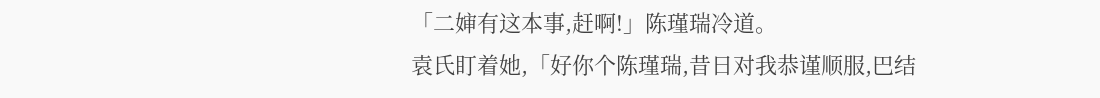「二婶有这本事,赶啊!」陈瑾瑞冷道。
袁氏盯着她,「好你个陈瑾瑞,昔日对我恭谨顺服,巴结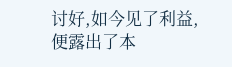讨好,如今见了利益,便露出了本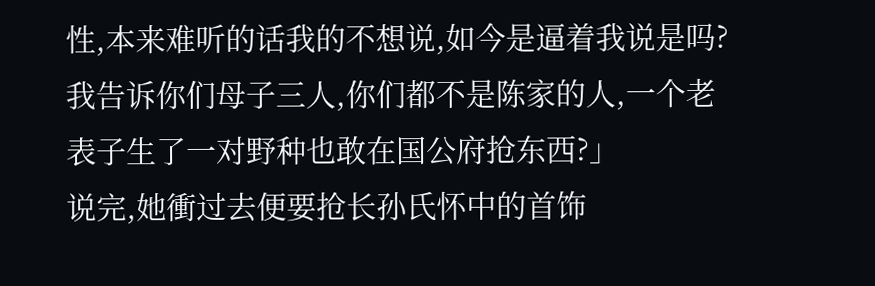性,本来难听的话我的不想说,如今是逼着我说是吗?我告诉你们母子三人,你们都不是陈家的人,一个老表子生了一对野种也敢在国公府抢东西?」
说完,她衝过去便要抢长孙氏怀中的首饰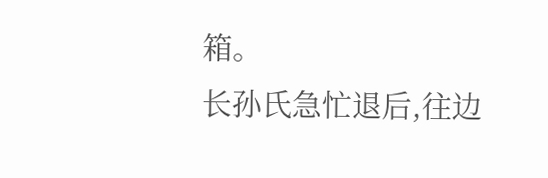箱。
长孙氏急忙退后,往边